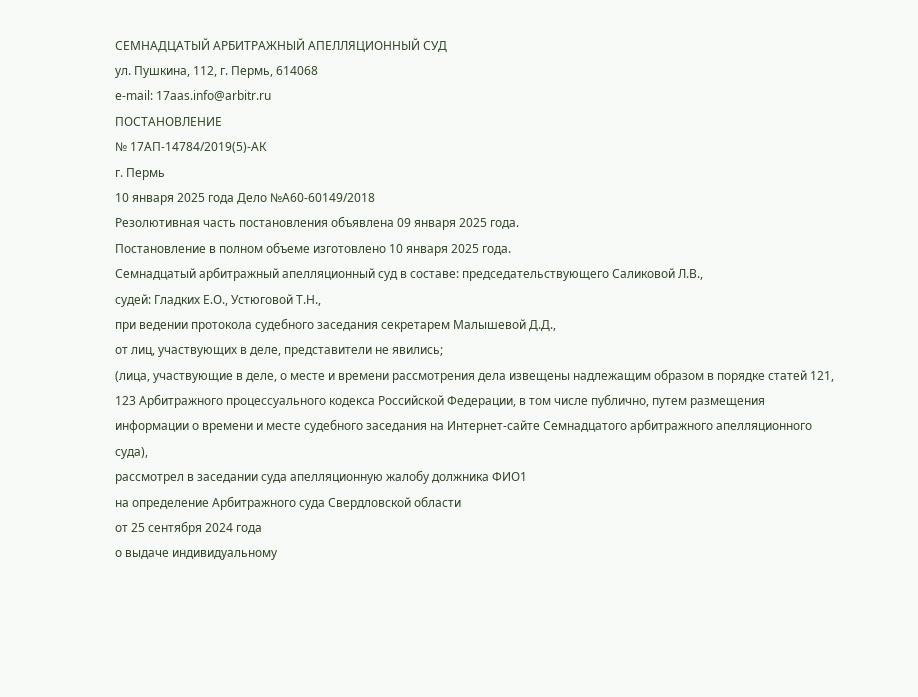СЕМНАДЦАТЫЙ АРБИТРАЖНЫЙ АПЕЛЛЯЦИОННЫЙ СУД
ул. Пушкина, 112, г. Пермь, 614068
e-mail: 17aas.info@arbitr.ru
ПОСТАНОВЛЕНИЕ
№ 17АП-14784/2019(5)-АК
г. Пермь
10 января 2025 года Дело №А60-60149/2018
Резолютивная часть постановления объявлена 09 января 2025 года.
Постановление в полном объеме изготовлено 10 января 2025 года.
Семнадцатый арбитражный апелляционный суд в составе: председательствующего Саликовой Л.В.,
судей: Гладких Е.О., Устюговой Т.Н.,
при ведении протокола судебного заседания секретарем Малышевой Д.Д.,
от лиц, участвующих в деле, представители не явились;
(лица, участвующие в деле, о месте и времени рассмотрения дела извещены надлежащим образом в порядке статей 121, 123 Арбитражного процессуального кодекса Российской Федерации, в том числе публично, путем размещения информации о времени и месте судебного заседания на Интернет-сайте Семнадцатого арбитражного апелляционного суда),
рассмотрел в заседании суда апелляционную жалобу должника ФИО1
на определение Арбитражного суда Свердловской области
от 25 сентября 2024 года
о выдаче индивидуальному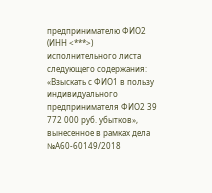предпринимателю ФИО2 (ИНН <***>) исполнительного листа следующего содержания: «Взыскать с ФИО1 в пользу индивидуального предпринимателя ФИО2 39 772 000 руб. убытков»,
вынесенное в рамках дела №А60-60149/2018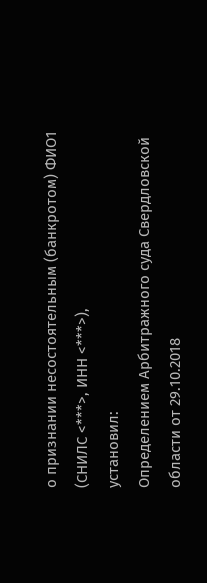о признании несостоятельным (банкротом) ФИО1 (СНИЛС <***>, ИНН <***>),
установил:
Определением Арбитражного суда Свердловской области от 29.10.2018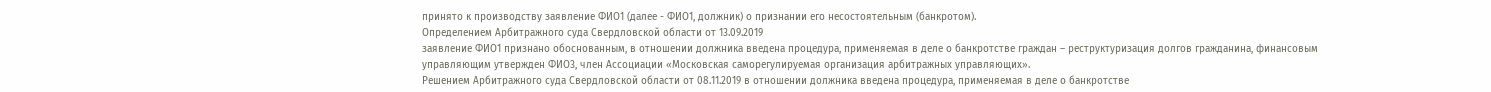принято к производству заявление ФИО1 (далее - ФИО1, должник) о признании его несостоятельным (банкротом).
Определением Арбитражного суда Свердловской области от 13.09.2019
заявление ФИО1 признано обоснованным, в отношении должника введена процедура, применяемая в деле о банкротстве граждан – реструктуризация долгов гражданина, финансовым управляющим утвержден ФИО3, член Ассоциации «Московская саморегулируемая организация арбитражных управляющих».
Решением Арбитражного суда Свердловской области от 08.11.2019 в отношении должника введена процедура, применяемая в деле о банкротстве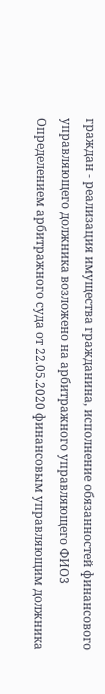граждан - реализация имущества гражданина, исполнение обязанностей финансового управляющего должника возложено на арбитражного управляющего ФИО3
Определением арбитражного суда от 22.05.2020 финансовым управляющим должника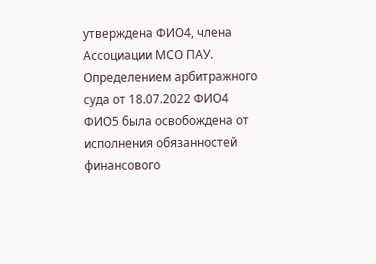утверждена ФИО4, члена Ассоциации МСО ПАУ.
Определением арбитражного суда от 18.07.2022 ФИО4 ФИО5 была освобождена от исполнения обязанностей финансового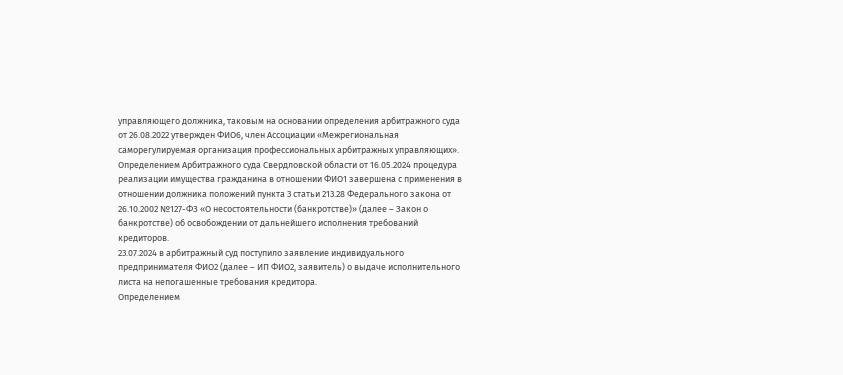управляющего должника, таковым на основании определения арбитражного суда от 26.08.2022 утвержден ФИО6, член Ассоциации «Межрегиональная саморегулируемая организация профессиональных арбитражных управляющих».
Определением Арбитражного суда Свердловской области от 16.05.2024 процедура реализации имущества гражданина в отношении ФИО1 завершена с применения в отношении должника положений пункта 3 статьи 213.28 Федерального закона от 26.10.2002 №127-ФЗ «О несостоятельности (банкротстве)» (далее – Закон о банкротстве) об освобождении от дальнейшего исполнения требований кредиторов.
23.07.2024 в арбитражный суд поступило заявление индивидуального предпринимателя ФИО2 (далее – ИП ФИО2, заявитель) о выдаче исполнительного листа на непогашенные требования кредитора.
Определением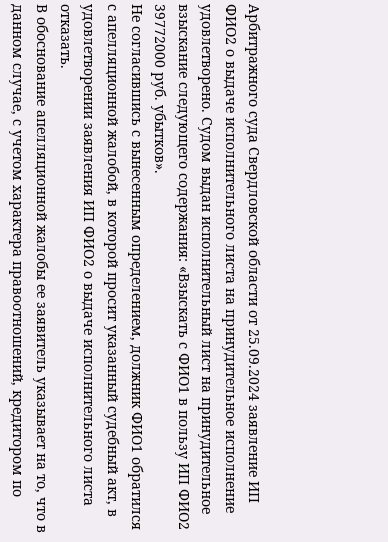Арбитражного суда Свердловской области от 25.09.2024 заявление ИП ФИО2 о выдаче исполнительного листа на принудительное исполнение удовлетворено. Судом выдан исполнительный лист на принудительное взыскание следующего содержания: «Взыскать с ФИО1 в пользу ИП ФИО2 39772000 руб. убытков».
Не согласившись с вынесенным определением, должник ФИО1 обратился с апелляционной жалобой, в которой просит указанный судебный акт, в удовлетворении заявления ИП ФИО2 о выдаче исполнительного листа отказать.
В обоснование апелляционной жалобы ее заявитель указывает на то, что в данном случае, с учетом характера правоотношений, кредитором по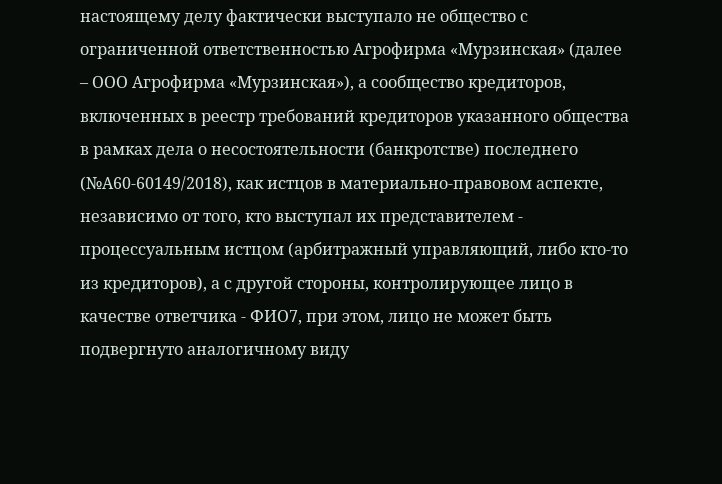настоящему делу фактически выступало не общество с ограниченной ответственностью Агрофирма «Мурзинская» (далее – ООО Агрофирма «Мурзинская»), а сообщество кредиторов, включенных в реестр требований кредиторов указанного общества в рамках дела о несостоятельности (банкротстве) последнего (№А60-60149/2018), как истцов в материально-правовом аспекте, независимо от того, кто выступал их представителем - процессуальным истцом (арбитражный управляющий, либо кто-то из кредиторов), а с другой стороны, контролирующее лицо в качестве ответчика - ФИО7, при этом, лицо не может быть подвергнуто аналогичному виду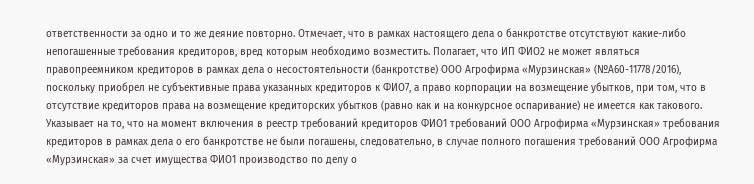ответственности за одно и то же деяние повторно. Отмечает, что в рамках настоящего дела о банкротстве отсутствуют какие-либо непогашенные требования кредиторов, вред которым необходимо возместить. Полагает, что ИП ФИО2 не может являться правопреемником кредиторов в рамках дела о несостоятельности (банкротстве) ООО Агрофирма «Мурзинская» (№А60-11778/2016), поскольку приобрел не субъективные права указанных кредиторов к ФИО7, а право корпорации на возмещение убытков, при том, что в отсутствие кредиторов права на возмещение кредиторских убытков (равно как и на конкурсное оспаривание) не имеется как такового. Указывает на то, что на момент включения в реестр требований кредиторов ФИО1 требований ООО Агрофирма «Мурзинская» требования кредиторов в рамках дела о его банкротстве не были погашены, следовательно, в случае полного погашения требований ООО Агрофирма «Мурзинская» за счет имущества ФИО1 производство по делу о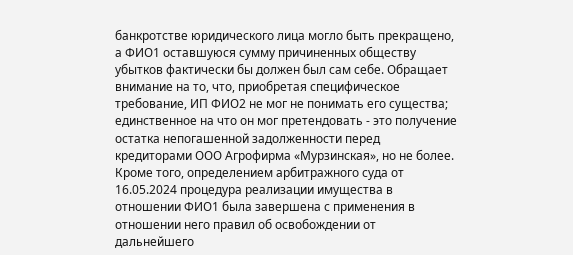банкротстве юридического лица могло быть прекращено, а ФИО1 оставшуюся сумму причиненных обществу убытков фактически бы должен был сам себе. Обращает внимание на то, что, приобретая специфическое требование, ИП ФИО2 не мог не понимать его существа; единственное на что он мог претендовать - это получение остатка непогашенной задолженности перед кредиторами ООО Агрофирма «Мурзинская», но не более. Кроме того, определением арбитражного суда от 16.05.2024 процедура реализации имущества в отношении ФИО1 была завершена с применения в отношении него правил об освобождении от дальнейшего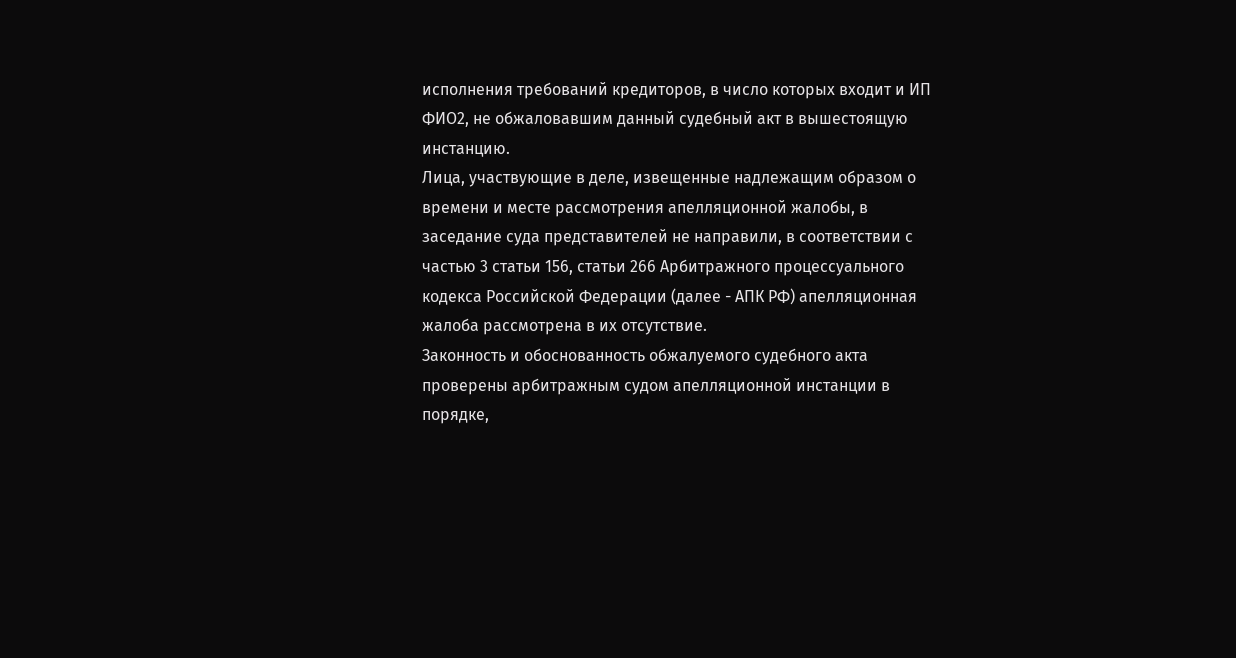исполнения требований кредиторов, в число которых входит и ИП ФИО2, не обжаловавшим данный судебный акт в вышестоящую инстанцию.
Лица, участвующие в деле, извещенные надлежащим образом о времени и месте рассмотрения апелляционной жалобы, в заседание суда представителей не направили, в соответствии с частью 3 статьи 156, статьи 266 Арбитражного процессуального кодекса Российской Федерации (далее - АПК РФ) апелляционная жалоба рассмотрена в их отсутствие.
Законность и обоснованность обжалуемого судебного акта проверены арбитражным судом апелляционной инстанции в порядке,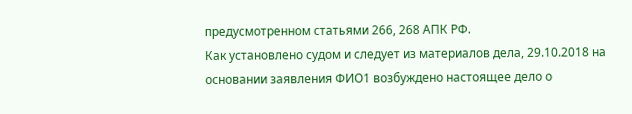предусмотренном статьями 266, 268 АПК РФ.
Как установлено судом и следует из материалов дела, 29.10.2018 на основании заявления ФИО1 возбуждено настоящее дело о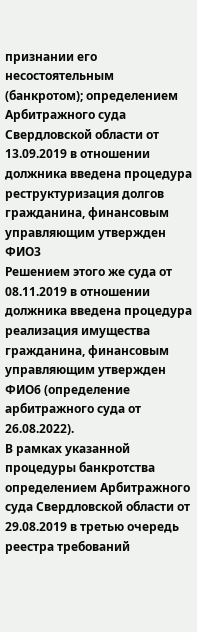признании его несостоятельным (банкротом); определением Арбитражного суда Свердловской области от 13.09.2019 в отношении должника введена процедура реструктуризация долгов гражданина, финансовым управляющим утвержден ФИО3
Решением этого же суда от 08.11.2019 в отношении должника введена процедура реализация имущества гражданина, финансовым управляющим утвержден ФИО6 (определение арбитражного суда от 26.08.2022).
В рамках указанной процедуры банкротства определением Арбитражного суда Свердловской области от 29.08.2019 в третью очередь реестра требований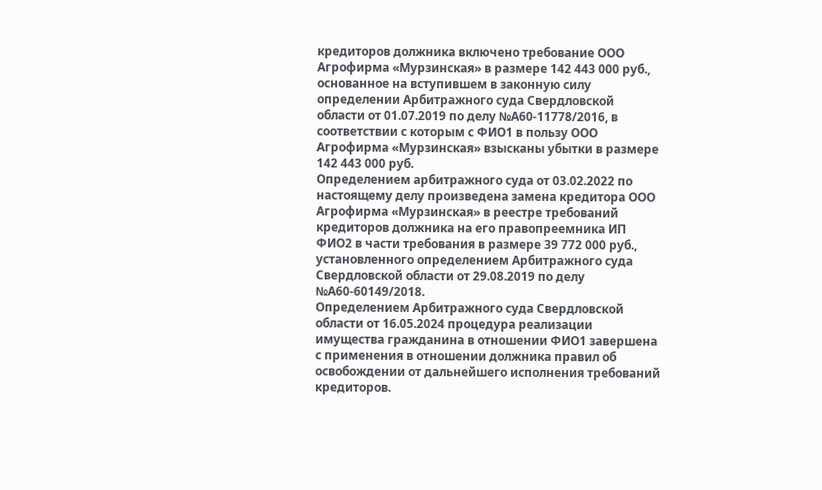кредиторов должника включено требование ООО Агрофирма «Мурзинская» в размере 142 443 000 руб., основанное на вступившем в законную силу определении Арбитражного суда Свердловской области от 01.07.2019 по делу №А60-11778/2016, в соответствии с которым с ФИО1 в пользу ООО Агрофирма «Мурзинская» взысканы убытки в размере 142 443 000 руб.
Определением арбитражного суда от 03.02.2022 по настоящему делу произведена замена кредитора ООО Агрофирма «Мурзинская» в реестре требований кредиторов должника на его правопреемника ИП ФИО2 в части требования в размере 39 772 000 руб., установленного определением Арбитражного суда Свердловской области от 29.08.2019 по делу №А60-60149/2018.
Определением Арбитражного суда Свердловской области от 16.05.2024 процедура реализации имущества гражданина в отношении ФИО1 завершена с применения в отношении должника правил об освобождении от дальнейшего исполнения требований кредиторов.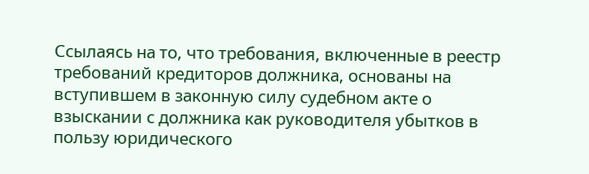Ссылаясь на то, что требования, включенные в реестр требований кредиторов должника, основаны на вступившем в законную силу судебном акте о взыскании с должника как руководителя убытков в пользу юридического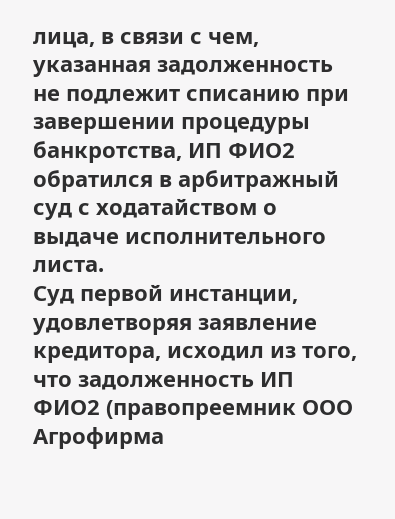лица, в связи с чем, указанная задолженность не подлежит списанию при завершении процедуры банкротства, ИП ФИО2 обратился в арбитражный суд с ходатайством о выдаче исполнительного листа.
Суд первой инстанции, удовлетворяя заявление кредитора, исходил из того, что задолженность ИП ФИО2 (правопреемник ООО Агрофирма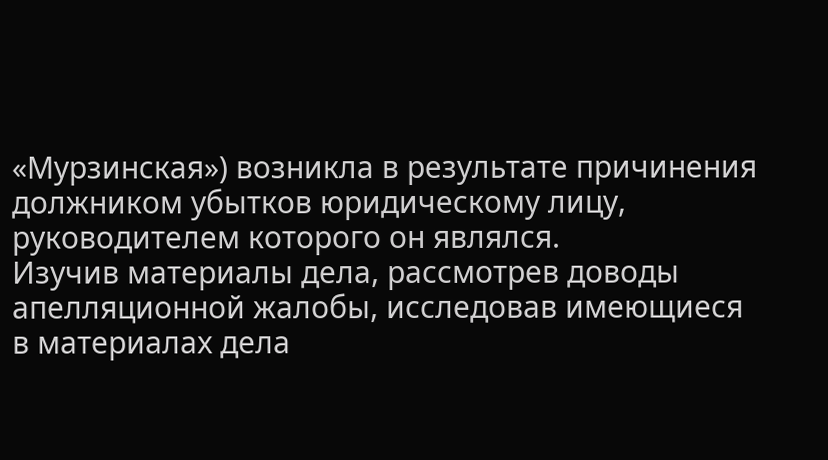«Мурзинская») возникла в результате причинения должником убытков юридическому лицу, руководителем которого он являлся.
Изучив материалы дела, рассмотрев доводы апелляционной жалобы, исследовав имеющиеся в материалах дела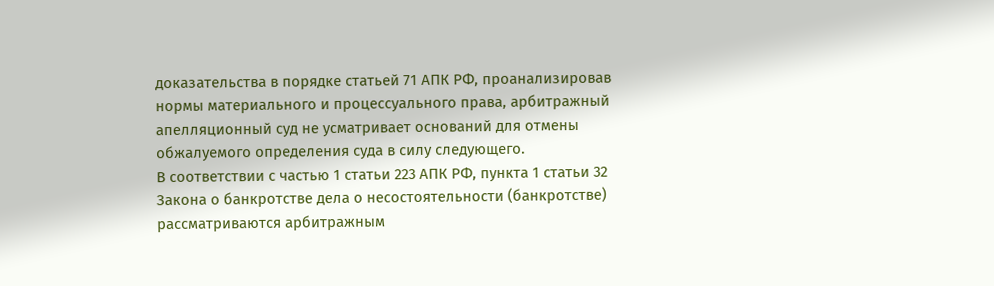доказательства в порядке статьей 71 АПК РФ, проанализировав нормы материального и процессуального права, арбитражный апелляционный суд не усматривает оснований для отмены обжалуемого определения суда в силу следующего.
В соответствии с частью 1 статьи 223 АПК РФ, пункта 1 статьи 32 Закона о банкротстве дела о несостоятельности (банкротстве) рассматриваются арбитражным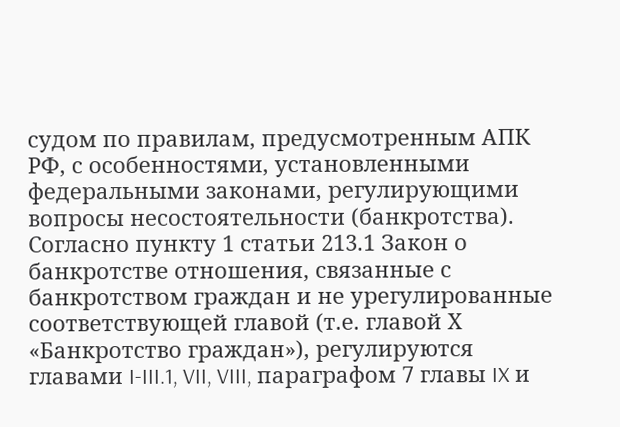судом по правилам, предусмотренным АПК РФ, с особенностями, установленными федеральными законами, регулирующими вопросы несостоятельности (банкротства).
Согласно пункту 1 статьи 213.1 Закон о банкротстве отношения, связанные с банкротством граждан и не урегулированные соответствующей главой (т.е. главой Х «Банкротство граждан»), регулируются главами I-III.1, VII, VIII, параграфом 7 главы IX и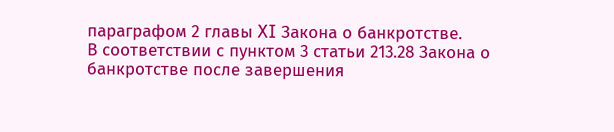параграфом 2 главы XI Закона о банкротстве.
В соответствии с пунктом 3 статьи 213.28 Закона о банкротстве после завершения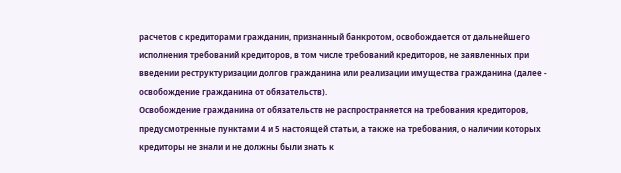расчетов с кредиторами гражданин, признанный банкротом, освобождается от дальнейшего исполнения требований кредиторов, в том числе требований кредиторов, не заявленных при введении реструктуризации долгов гражданина или реализации имущества гражданина (далее - освобождение гражданина от обязательств).
Освобождение гражданина от обязательств не распространяется на требования кредиторов, предусмотренные пунктами 4 и 5 настоящей статьи, а также на требования, о наличии которых кредиторы не знали и не должны были знать к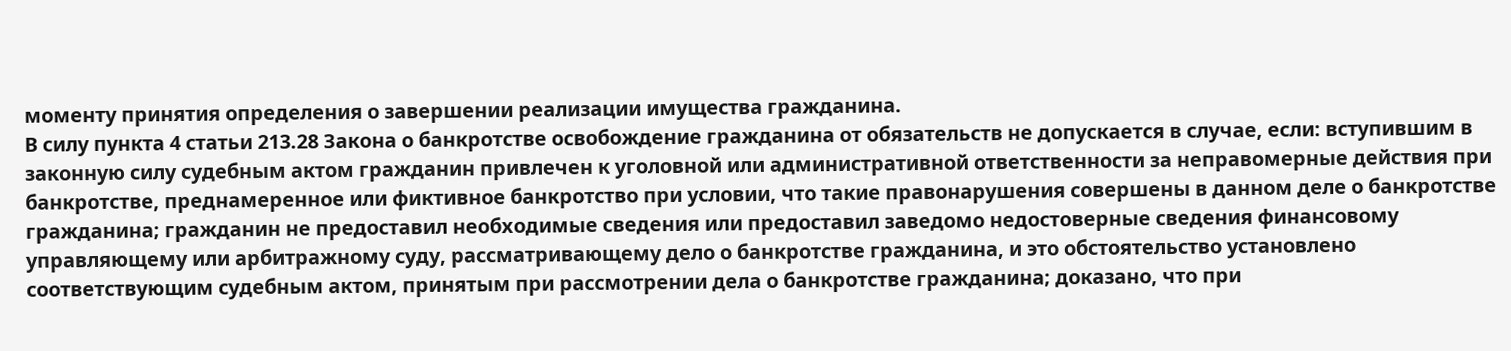моменту принятия определения о завершении реализации имущества гражданина.
В силу пункта 4 статьи 213.28 Закона о банкротстве освобождение гражданина от обязательств не допускается в случае, если: вступившим в законную силу судебным актом гражданин привлечен к уголовной или административной ответственности за неправомерные действия при банкротстве, преднамеренное или фиктивное банкротство при условии, что такие правонарушения совершены в данном деле о банкротстве гражданина; гражданин не предоставил необходимые сведения или предоставил заведомо недостоверные сведения финансовому управляющему или арбитражному суду, рассматривающему дело о банкротстве гражданина, и это обстоятельство установлено соответствующим судебным актом, принятым при рассмотрении дела о банкротстве гражданина; доказано, что при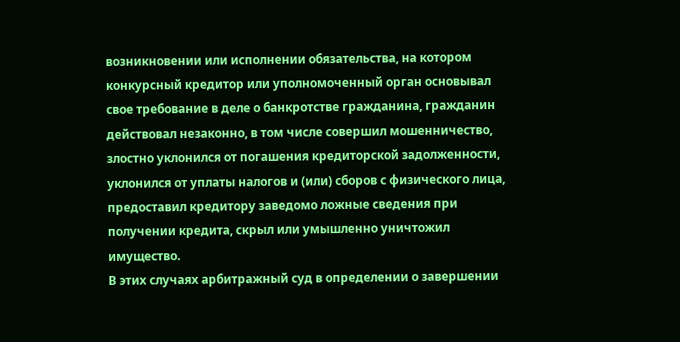возникновении или исполнении обязательства, на котором конкурсный кредитор или уполномоченный орган основывал свое требование в деле о банкротстве гражданина, гражданин действовал незаконно, в том числе совершил мошенничество, злостно уклонился от погашения кредиторской задолженности, уклонился от уплаты налогов и (или) сборов с физического лица, предоставил кредитору заведомо ложные сведения при получении кредита, скрыл или умышленно уничтожил имущество.
В этих случаях арбитражный суд в определении о завершении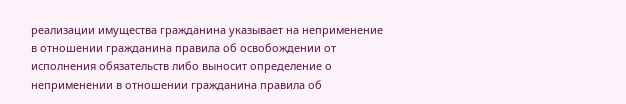реализации имущества гражданина указывает на неприменение в отношении гражданина правила об освобождении от исполнения обязательств либо выносит определение о неприменении в отношении гражданина правила об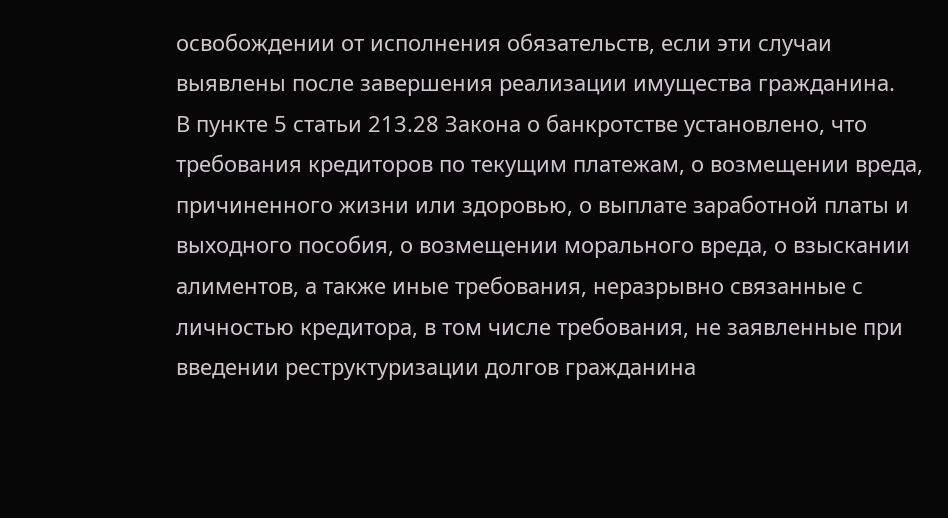освобождении от исполнения обязательств, если эти случаи выявлены после завершения реализации имущества гражданина.
В пункте 5 статьи 213.28 Закона о банкротстве установлено, что требования кредиторов по текущим платежам, о возмещении вреда, причиненного жизни или здоровью, о выплате заработной платы и выходного пособия, о возмещении морального вреда, о взыскании алиментов, а также иные требования, неразрывно связанные с личностью кредитора, в том числе требования, не заявленные при введении реструктуризации долгов гражданина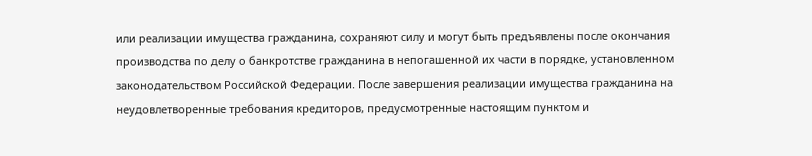или реализации имущества гражданина, сохраняют силу и могут быть предъявлены после окончания производства по делу о банкротстве гражданина в непогашенной их части в порядке, установленном законодательством Российской Федерации. После завершения реализации имущества гражданина на неудовлетворенные требования кредиторов, предусмотренные настоящим пунктом и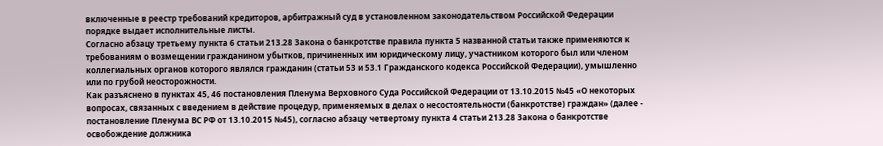включенные в реестр требований кредиторов, арбитражный суд в установленном законодательством Российской Федерации порядке выдает исполнительные листы.
Согласно абзацу третьему пункта 6 статьи 213.28 Закона о банкротстве правила пункта 5 названной статьи также применяются к требованиям о возмещении гражданином убытков, причиненных им юридическому лицу, участником которого был или членом коллегиальных органов которого являлся гражданин (статьи 53 и 53.1 Гражданского кодекса Российской Федерации), умышленно или по грубой неосторожности.
Как разъяснено в пунктах 45, 46 постановления Пленума Верховного Суда Российской Федерации от 13.10.2015 №45 «О некоторых вопросах, связанных с введением в действие процедур, применяемых в делах о несостоятельности (банкротстве) граждан» (далее - постановление Пленума ВС РФ от 13.10.2015 №45), согласно абзацу четвертому пункта 4 статьи 213.28 Закона о банкротстве освобождение должника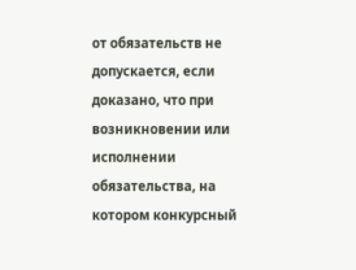от обязательств не допускается, если доказано, что при возникновении или исполнении обязательства, на котором конкурсный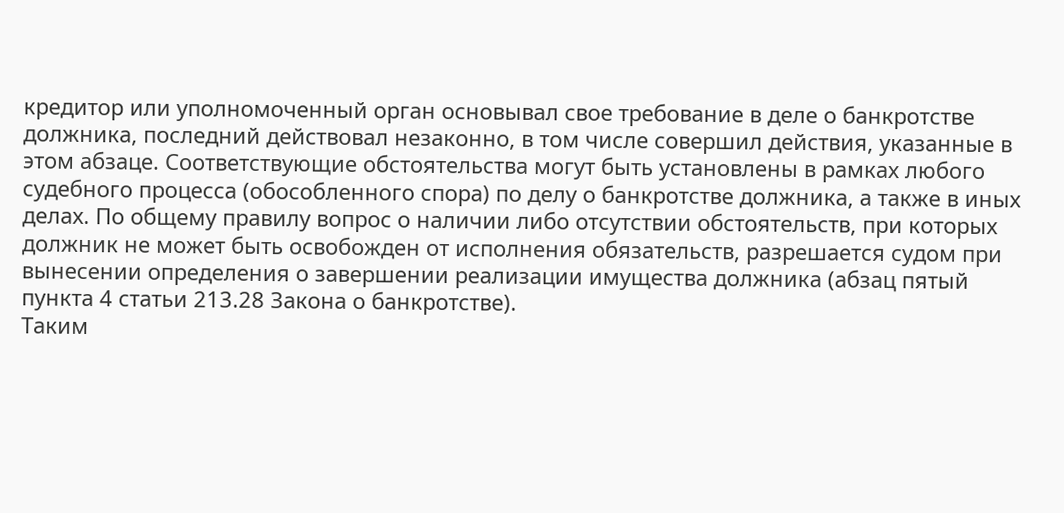кредитор или уполномоченный орган основывал свое требование в деле о банкротстве должника, последний действовал незаконно, в том числе совершил действия, указанные в этом абзаце. Соответствующие обстоятельства могут быть установлены в рамках любого судебного процесса (обособленного спора) по делу о банкротстве должника, а также в иных делах. По общему правилу вопрос о наличии либо отсутствии обстоятельств, при которых должник не может быть освобожден от исполнения обязательств, разрешается судом при вынесении определения о завершении реализации имущества должника (абзац пятый пункта 4 статьи 213.28 Закона о банкротстве).
Таким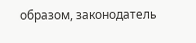образом, законодатель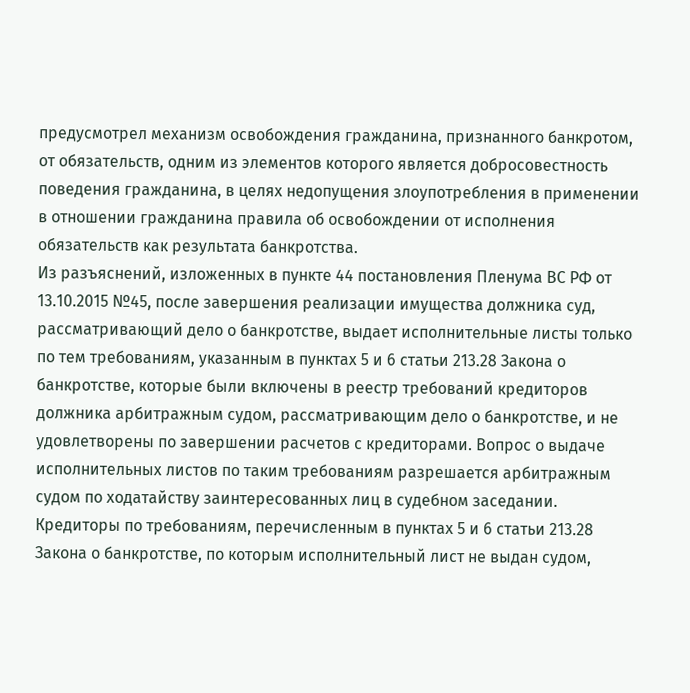предусмотрел механизм освобождения гражданина, признанного банкротом, от обязательств, одним из элементов которого является добросовестность поведения гражданина, в целях недопущения злоупотребления в применении в отношении гражданина правила об освобождении от исполнения обязательств как результата банкротства.
Из разъяснений, изложенных в пункте 44 постановления Пленума ВС РФ от 13.10.2015 №45, после завершения реализации имущества должника суд, рассматривающий дело о банкротстве, выдает исполнительные листы только по тем требованиям, указанным в пунктах 5 и 6 статьи 213.28 Закона о банкротстве, которые были включены в реестр требований кредиторов должника арбитражным судом, рассматривающим дело о банкротстве, и не удовлетворены по завершении расчетов с кредиторами. Вопрос о выдаче исполнительных листов по таким требованиям разрешается арбитражным судом по ходатайству заинтересованных лиц в судебном заседании.
Кредиторы по требованиям, перечисленным в пунктах 5 и 6 статьи 213.28 Закона о банкротстве, по которым исполнительный лист не выдан судом,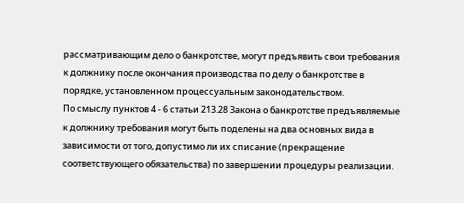рассматривающим дело о банкротстве, могут предъявить свои требования к должнику после окончания производства по делу о банкротстве в порядке, установленном процессуальным законодательством.
По смыслу пунктов 4 - 6 статьи 213.28 Закона о банкротстве предъявляемые к должнику требования могут быть поделены на два основных вида в зависимости от того, допустимо ли их списание (прекращение соответствующего обязательства) по завершении процедуры реализации.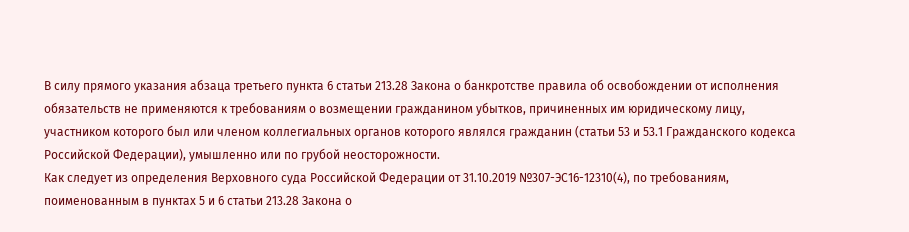В силу прямого указания абзаца третьего пункта 6 статьи 213.28 Закона о банкротстве правила об освобождении от исполнения обязательств не применяются к требованиям о возмещении гражданином убытков, причиненных им юридическому лицу, участником которого был или членом коллегиальных органов которого являлся гражданин (статьи 53 и 53.1 Гражданского кодекса Российской Федерации), умышленно или по грубой неосторожности.
Как следует из определения Верховного суда Российской Федерации от 31.10.2019 №307-ЭС16-12310(4), по требованиям, поименованным в пунктах 5 и 6 статьи 213.28 Закона о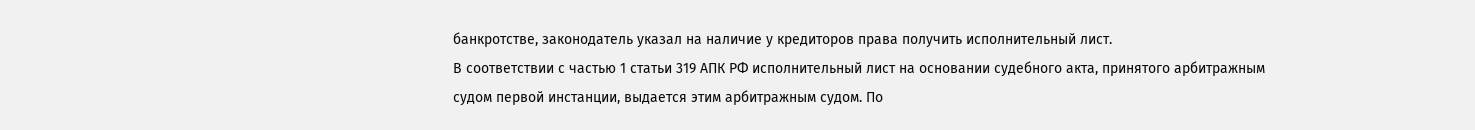банкротстве, законодатель указал на наличие у кредиторов права получить исполнительный лист.
В соответствии с частью 1 статьи 319 АПК РФ исполнительный лист на основании судебного акта, принятого арбитражным судом первой инстанции, выдается этим арбитражным судом. По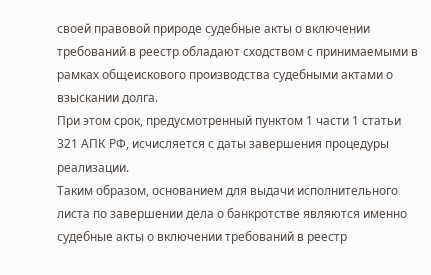своей правовой природе судебные акты о включении требований в реестр обладают сходством с принимаемыми в рамках общеискового производства судебными актами о взыскании долга.
При этом срок, предусмотренный пунктом 1 части 1 статьи 321 АПК РФ, исчисляется с даты завершения процедуры реализации.
Таким образом, основанием для выдачи исполнительного листа по завершении дела о банкротстве являются именно судебные акты о включении требований в реестр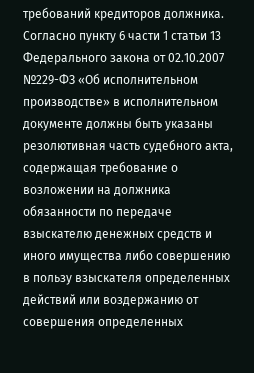требований кредиторов должника.
Согласно пункту 6 части 1 статьи 13 Федерального закона от 02.10.2007 №229-ФЗ «Об исполнительном производстве» в исполнительном документе должны быть указаны резолютивная часть судебного акта, содержащая требование о возложении на должника обязанности по передаче взыскателю денежных средств и иного имущества либо совершению в пользу взыскателя определенных действий или воздержанию от совершения определенных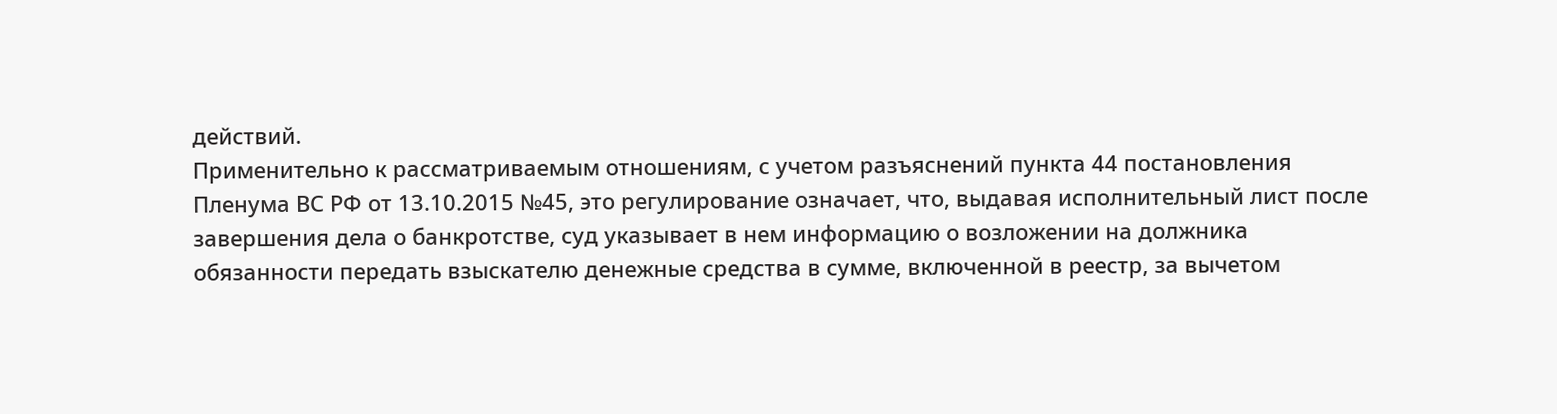действий.
Применительно к рассматриваемым отношениям, с учетом разъяснений пункта 44 постановления Пленума ВС РФ от 13.10.2015 №45, это регулирование означает, что, выдавая исполнительный лист после завершения дела о банкротстве, суд указывает в нем информацию о возложении на должника обязанности передать взыскателю денежные средства в сумме, включенной в реестр, за вычетом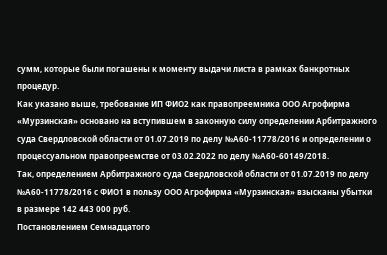сумм, которые были погашены к моменту выдачи листа в рамках банкротных процедур.
Как указано выше, требование ИП ФИО2 как правопреемника ООО Агрофирма «Мурзинская» основано на вступившем в законную силу определении Арбитражного суда Свердловской области от 01.07.2019 по делу №А60-11778/2016 и определении о процессуальном правопреемстве от 03.02.2022 по делу №А60-60149/2018.
Так, определением Арбитражного суда Свердловской области от 01.07.2019 по делу №А60-11778/2016 с ФИО1 в пользу ООО Агрофирма «Мурзинская» взысканы убытки в размере 142 443 000 руб.
Постановлением Семнадцатого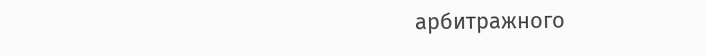арбитражного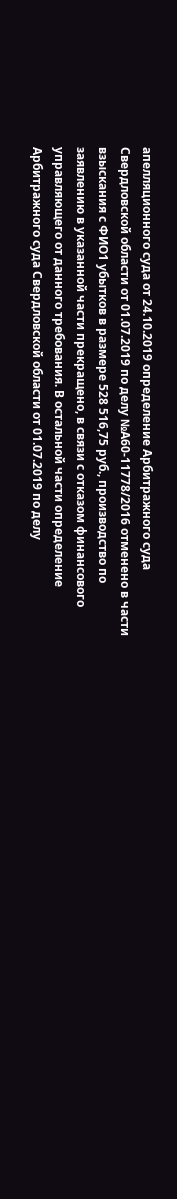апелляционного суда от 24.10.2019 определение Арбитражного суда Свердловской области от 01.07.2019 по делу №А60-11778/2016 отменено в части взыскания с ФИО1 убытков в размере 528 516,75 руб., производство по заявлению в указанной части прекращено, в связи с отказом финансового управляющего от данного требования. В остальной части определение Арбитражного суда Свердловской области от 01.07.2019 по делу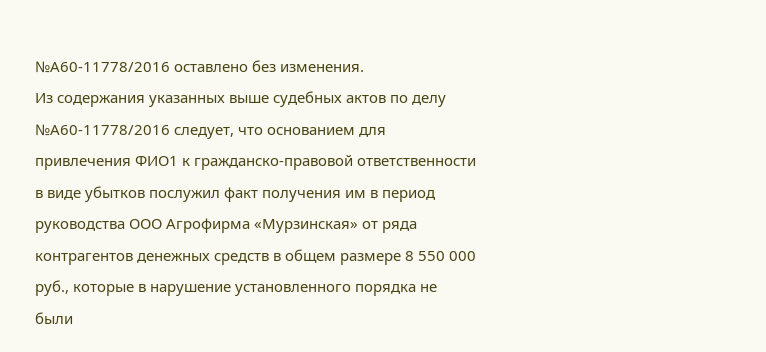№А60-11778/2016 оставлено без изменения.
Из содержания указанных выше судебных актов по делу №А60-11778/2016 следует, что основанием для привлечения ФИО1 к гражданско-правовой ответственности в виде убытков послужил факт получения им в период руководства ООО Агрофирма «Мурзинская» от ряда контрагентов денежных средств в общем размере 8 550 000 руб., которые в нарушение установленного порядка не были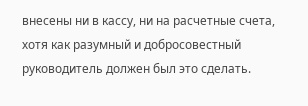внесены ни в кассу, ни на расчетные счета, хотя как разумный и добросовестный руководитель должен был это сделать.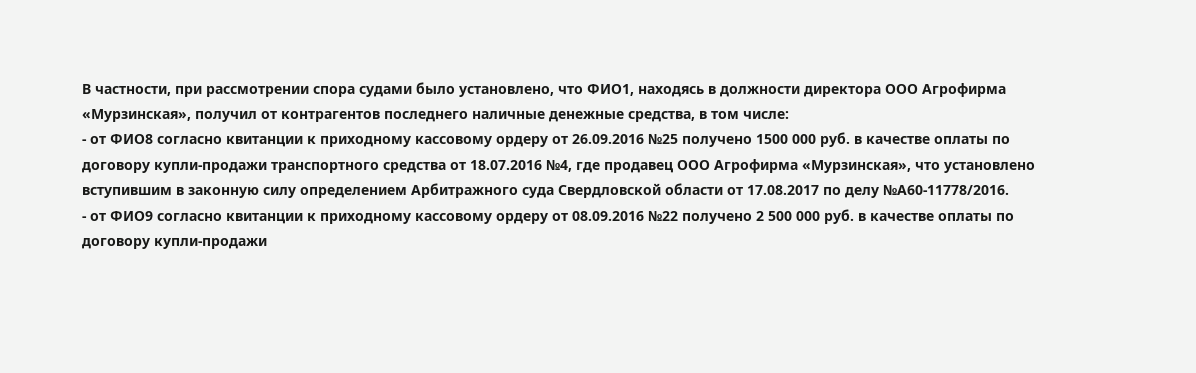В частности, при рассмотрении спора судами было установлено, что ФИО1, находясь в должности директора ООО Агрофирма «Мурзинская», получил от контрагентов последнего наличные денежные средства, в том числе:
- от ФИО8 согласно квитанции к приходному кассовому ордеру от 26.09.2016 №25 получено 1500 000 руб. в качестве оплаты по договору купли-продажи транспортного средства от 18.07.2016 №4, где продавец ООО Агрофирма «Мурзинская», что установлено вступившим в законную силу определением Арбитражного суда Свердловской области от 17.08.2017 по делу №А60-11778/2016.
- от ФИО9 согласно квитанции к приходному кассовому ордеру от 08.09.2016 №22 получено 2 500 000 руб. в качестве оплаты по договору купли-продажи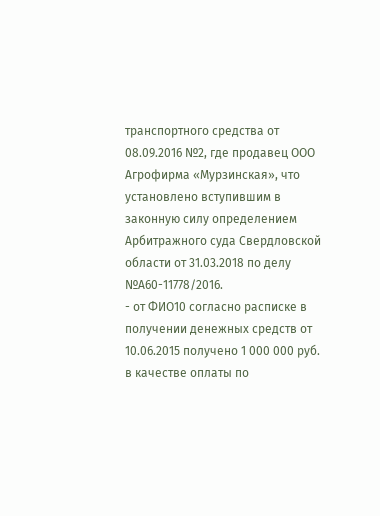транспортного средства от 08.09.2016 №2, где продавец ООО Агрофирма «Мурзинская», что установлено вступившим в законную силу определением Арбитражного суда Свердловской области от 31.03.2018 по делу №А60-11778/2016.
- от ФИО10 согласно расписке в получении денежных средств от 10.06.2015 получено 1 000 000 руб. в качестве оплаты по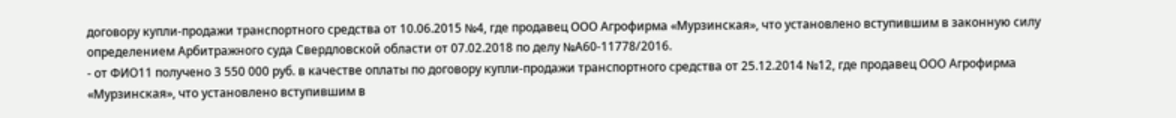договору купли-продажи транспортного средства от 10.06.2015 №4, где продавец ООО Агрофирма «Мурзинская», что установлено вступившим в законную силу определением Арбитражного суда Свердловской области от 07.02.2018 по делу №А60-11778/2016.
- от ФИО11 получено 3 550 000 руб. в качестве оплаты по договору купли-продажи транспортного средства от 25.12.2014 №12, где продавец ООО Агрофирма «Мурзинская», что установлено вступившим в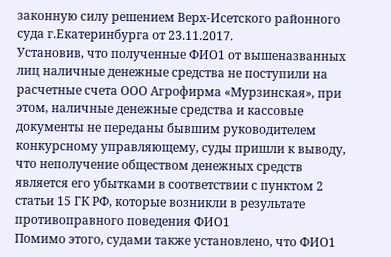законную силу решением Верх-Исетского районного суда г.Екатеринбурга от 23.11.2017.
Установив, что полученные ФИО1 от вышеназванных лиц наличные денежные средства не поступили на расчетные счета ООО Агрофирма «Мурзинская», при этом, наличные денежные средства и кассовые документы не переданы бывшим руководителем конкурсному управляющему, суды пришли к выводу, что неполучение обществом денежных средств является его убытками в соответствии с пунктом 2 статьи 15 ГК РФ, которые возникли в результате противоправного поведения ФИО1
Помимо этого, судами также установлено, что ФИО1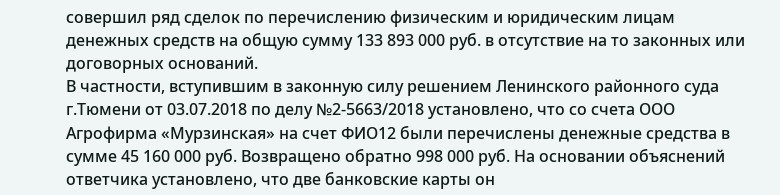совершил ряд сделок по перечислению физическим и юридическим лицам денежных средств на общую сумму 133 893 000 руб. в отсутствие на то законных или договорных оснований.
В частности, вступившим в законную силу решением Ленинского районного суда г.Тюмени от 03.07.2018 по делу №2-5663/2018 установлено, что со счета ООО Агрофирма «Мурзинская» на счет ФИО12 были перечислены денежные средства в сумме 45 160 000 руб. Возвращено обратно 998 000 руб. На основании объяснений ответчика установлено, что две банковские карты он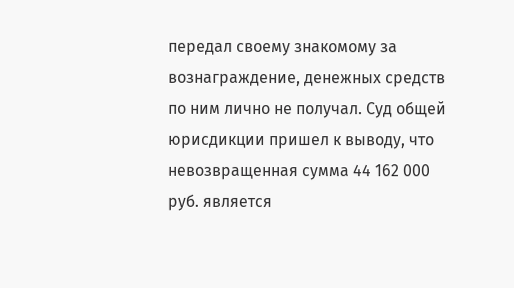передал своему знакомому за вознаграждение, денежных средств по ним лично не получал. Суд общей юрисдикции пришел к выводу, что невозвращенная сумма 44 162 000 руб. является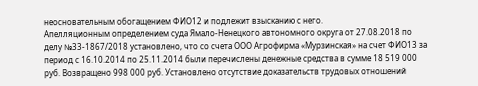неосновательным обогащением ФИО12 и подлежит взысканию с него.
Апелляционным определением суда Ямало-Ненецкого автономного округа от 27.08.2018 по делу №33-1867/2018 установлено, что со счета ООО Агрофирма «Мурзинская» на счет ФИО13 за период с 16.10.2014 по 25.11.2014 были перечислены денежные средства в сумме 18 519 000 руб. Возвращено 998 000 руб. Установлено отсутствие доказательств трудовых отношений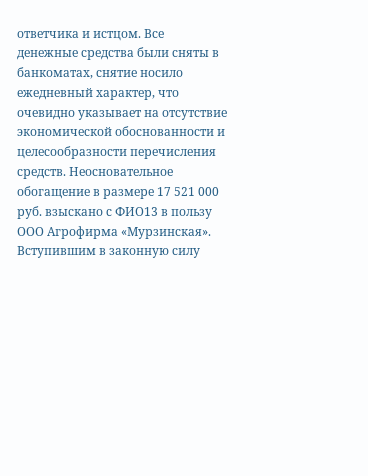ответчика и истцом. Все денежные средства были сняты в банкоматах, снятие носило ежедневный характер, что очевидно указывает на отсутствие экономической обоснованности и целесообразности перечисления средств. Неосновательное обогащение в размере 17 521 000 руб. взыскано с ФИО13 в пользу ООО Агрофирма «Мурзинская».
Вступившим в законную силу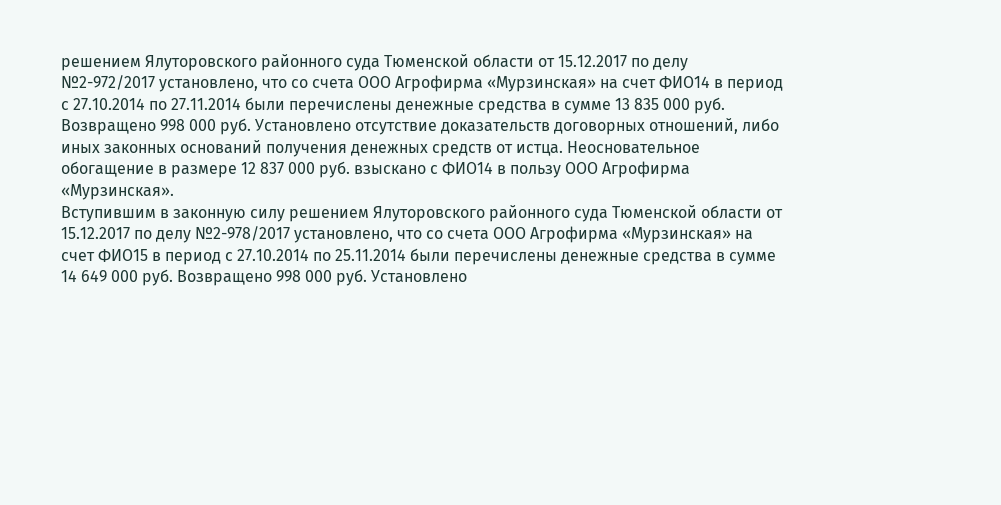решением Ялуторовского районного суда Тюменской области от 15.12.2017 по делу №2-972/2017 установлено, что со счета ООО Агрофирма «Мурзинская» на счет ФИО14 в период с 27.10.2014 по 27.11.2014 были перечислены денежные средства в сумме 13 835 000 руб. Возвращено 998 000 руб. Установлено отсутствие доказательств договорных отношений, либо иных законных оснований получения денежных средств от истца. Неосновательное обогащение в размере 12 837 000 руб. взыскано с ФИО14 в пользу ООО Агрофирма «Мурзинская».
Вступившим в законную силу решением Ялуторовского районного суда Тюменской области от 15.12.2017 по делу №2-978/2017 установлено, что со счета ООО Агрофирма «Мурзинская» на счет ФИО15 в период с 27.10.2014 по 25.11.2014 были перечислены денежные средства в сумме 14 649 000 руб. Возвращено 998 000 руб. Установлено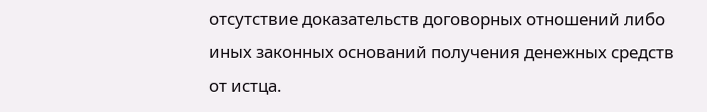отсутствие доказательств договорных отношений либо иных законных оснований получения денежных средств от истца.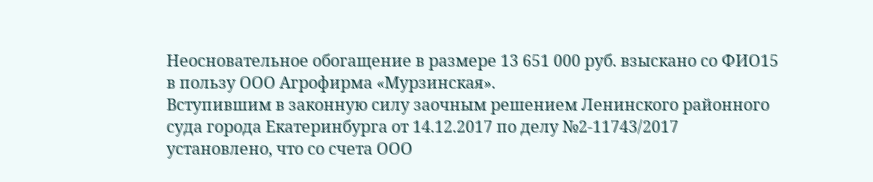Неосновательное обогащение в размере 13 651 000 руб. взыскано со ФИО15 в пользу ООО Агрофирма «Мурзинская».
Вступившим в законную силу заочным решением Ленинского районного суда города Екатеринбурга от 14.12.2017 по делу №2-11743/2017 установлено, что со счета ООО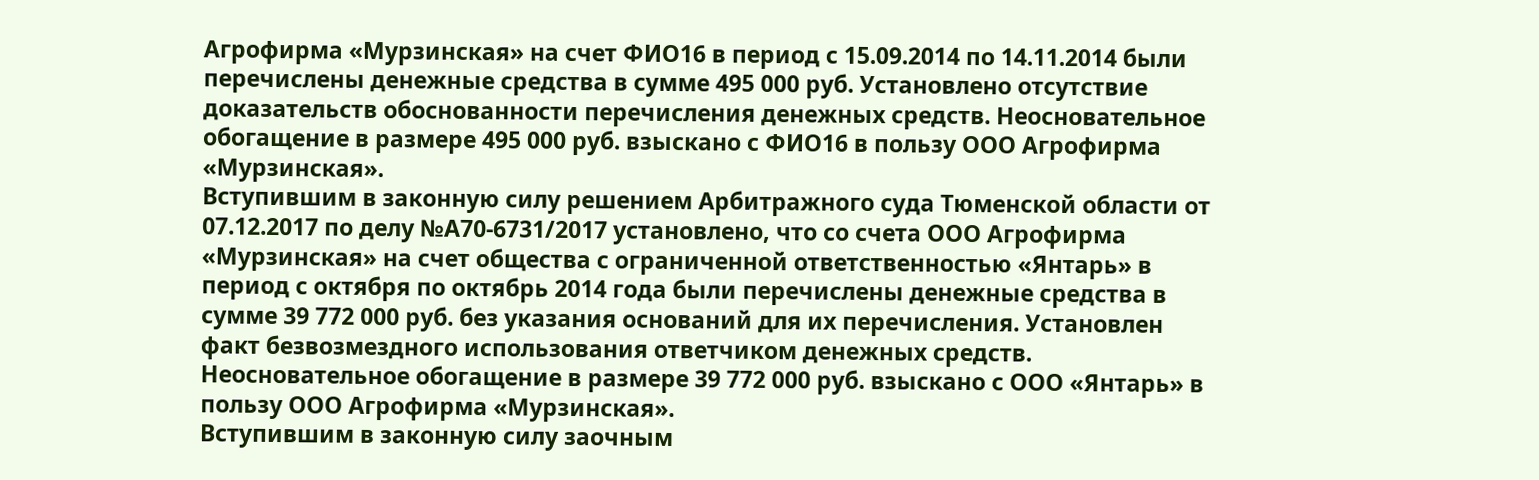Агрофирма «Мурзинская» на счет ФИО16 в период с 15.09.2014 по 14.11.2014 были перечислены денежные средства в сумме 495 000 руб. Установлено отсутствие доказательств обоснованности перечисления денежных средств. Неосновательное обогащение в размере 495 000 руб. взыскано с ФИО16 в пользу ООО Агрофирма «Мурзинская».
Вступившим в законную силу решением Арбитражного суда Тюменской области от 07.12.2017 по делу №А70-6731/2017 установлено, что со счета ООО Агрофирма «Мурзинская» на счет общества с ограниченной ответственностью «Янтарь» в период с октября по октябрь 2014 года были перечислены денежные средства в сумме 39 772 000 руб. без указания оснований для их перечисления. Установлен факт безвозмездного использования ответчиком денежных средств. Неосновательное обогащение в размере 39 772 000 руб. взыскано с ООО «Янтарь» в пользу ООО Агрофирма «Мурзинская».
Вступившим в законную силу заочным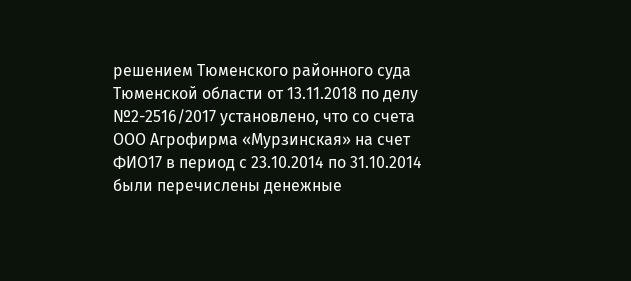решением Тюменского районного суда Тюменской области от 13.11.2018 по делу №2-2516/2017 установлено, что со счета ООО Агрофирма «Мурзинская» на счет ФИО17 в период с 23.10.2014 по 31.10.2014 были перечислены денежные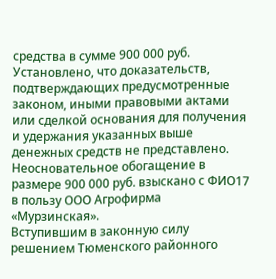средства в сумме 900 000 руб. Установлено, что доказательств, подтверждающих предусмотренные законом, иными правовыми актами или сделкой основания для получения и удержания указанных выше денежных средств не представлено. Неосновательное обогащение в размере 900 000 руб. взыскано с ФИО17 в пользу ООО Агрофирма «Мурзинская».
Вступившим в законную силу решением Тюменского районного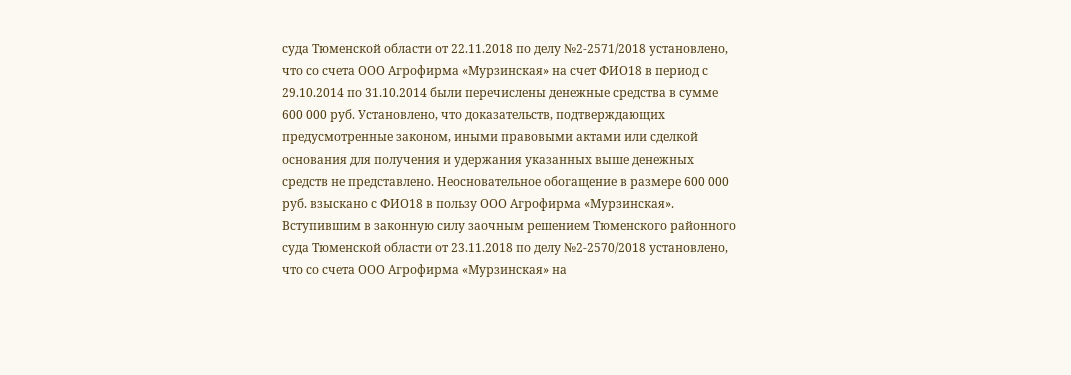суда Тюменской области от 22.11.2018 по делу №2-2571/2018 установлено, что со счета ООО Агрофирма «Мурзинская» на счет ФИО18 в период с 29.10.2014 по 31.10.2014 были перечислены денежные средства в сумме 600 000 руб. Установлено, что доказательств, подтверждающих предусмотренные законом, иными правовыми актами или сделкой основания для получения и удержания указанных выше денежных средств не представлено. Неосновательное обогащение в размере 600 000 руб. взыскано с ФИО18 в пользу ООО Агрофирма «Мурзинская».
Вступившим в законную силу заочным решением Тюменского районного суда Тюменской области от 23.11.2018 по делу №2-2570/2018 установлено, что со счета ООО Агрофирма «Мурзинская» на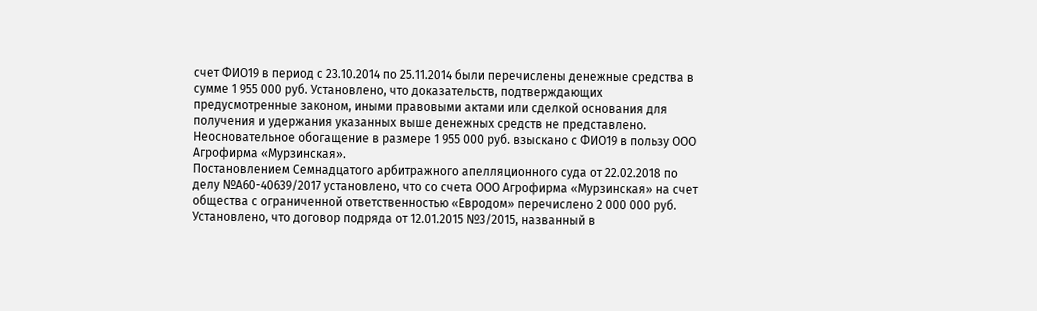счет ФИО19 в период с 23.10.2014 по 25.11.2014 были перечислены денежные средства в сумме 1 955 000 руб. Установлено, что доказательств, подтверждающих предусмотренные законом, иными правовыми актами или сделкой основания для получения и удержания указанных выше денежных средств не представлено. Неосновательное обогащение в размере 1 955 000 руб. взыскано с ФИО19 в пользу ООО Агрофирма «Мурзинская».
Постановлением Семнадцатого арбитражного апелляционного суда от 22.02.2018 по делу №А60-40639/2017 установлено, что со счета ООО Агрофирма «Мурзинская» на счет общества с ограниченной ответственностью «Евродом» перечислено 2 000 000 руб. Установлено, что договор подряда от 12.01.2015 №3/2015, названный в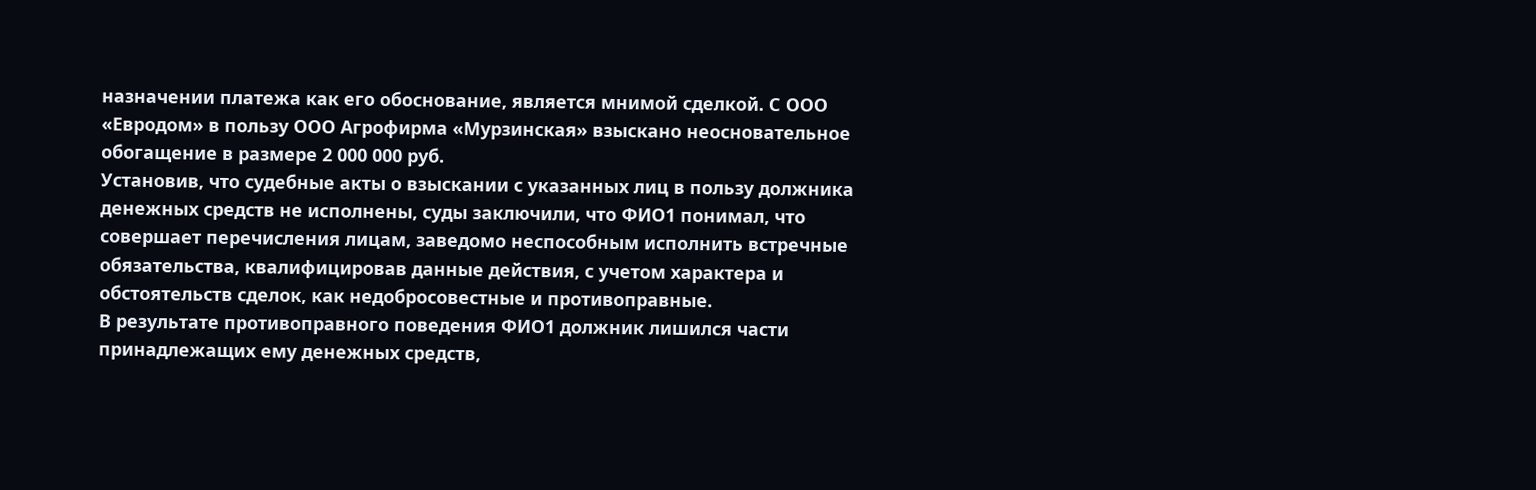назначении платежа как его обоснование, является мнимой сделкой. С ООО «Евродом» в пользу ООО Агрофирма «Мурзинская» взыскано неосновательное обогащение в размере 2 000 000 руб.
Установив, что судебные акты о взыскании с указанных лиц в пользу должника денежных средств не исполнены, суды заключили, что ФИО1 понимал, что совершает перечисления лицам, заведомо неспособным исполнить встречные обязательства, квалифицировав данные действия, с учетом характера и обстоятельств сделок, как недобросовестные и противоправные.
В результате противоправного поведения ФИО1 должник лишился части принадлежащих ему денежных средств,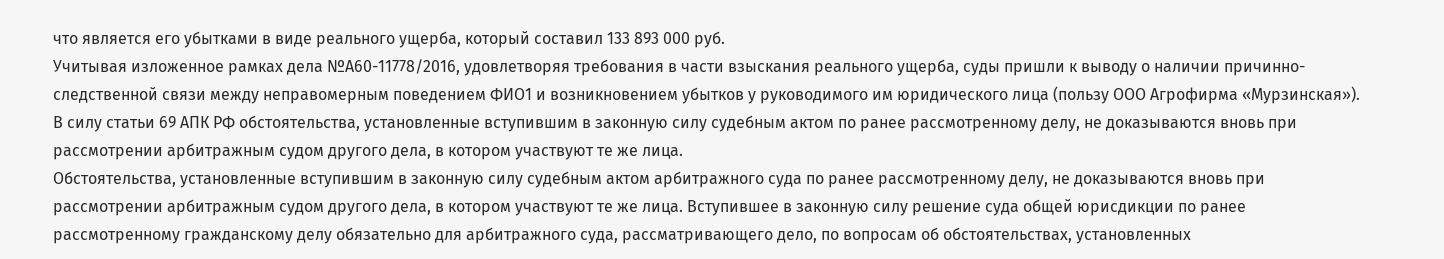что является его убытками в виде реального ущерба, который составил 133 893 000 руб.
Учитывая изложенное рамках дела №А60-11778/2016, удовлетворяя требования в части взыскания реального ущерба, суды пришли к выводу о наличии причинно-следственной связи между неправомерным поведением ФИО1 и возникновением убытков у руководимого им юридического лица (пользу ООО Агрофирма «Мурзинская»).
В силу статьи 69 АПК РФ обстоятельства, установленные вступившим в законную силу судебным актом по ранее рассмотренному делу, не доказываются вновь при рассмотрении арбитражным судом другого дела, в котором участвуют те же лица.
Обстоятельства, установленные вступившим в законную силу судебным актом арбитражного суда по ранее рассмотренному делу, не доказываются вновь при рассмотрении арбитражным судом другого дела, в котором участвуют те же лица. Вступившее в законную силу решение суда общей юрисдикции по ранее рассмотренному гражданскому делу обязательно для арбитражного суда, рассматривающего дело, по вопросам об обстоятельствах, установленных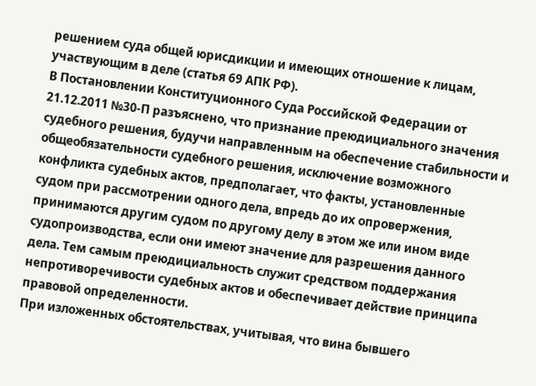решением суда общей юрисдикции и имеющих отношение к лицам, участвующим в деле (статья 69 АПК РФ).
В Постановлении Конституционного Суда Российской Федерации от 21.12.2011 №30-П разъяснено, что признание преюдициального значения судебного решения, будучи направленным на обеспечение стабильности и общеобязательности судебного решения, исключение возможного конфликта судебных актов, предполагает, что факты, установленные судом при рассмотрении одного дела, впредь до их опровержения, принимаются другим судом по другому делу в этом же или ином виде судопроизводства, если они имеют значение для разрешения данного дела. Тем самым преюдициальность служит средством поддержания непротиворечивости судебных актов и обеспечивает действие принципа правовой определенности.
При изложенных обстоятельствах, учитывая, что вина бывшего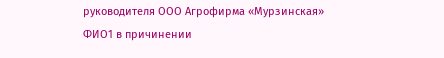руководителя ООО Агрофирма «Мурзинская» ФИО1 в причинении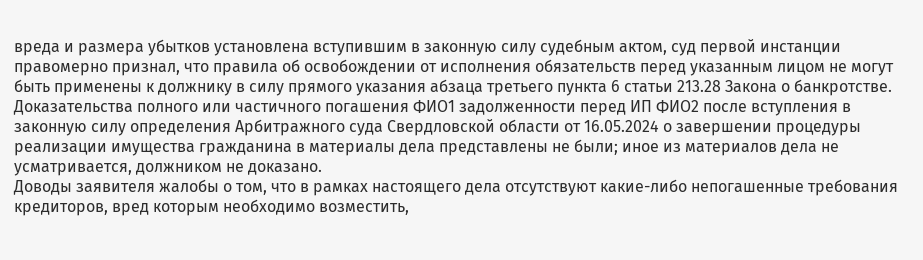вреда и размера убытков установлена вступившим в законную силу судебным актом, суд первой инстанции правомерно признал, что правила об освобождении от исполнения обязательств перед указанным лицом не могут быть применены к должнику в силу прямого указания абзаца третьего пункта 6 статьи 213.28 Закона о банкротстве.
Доказательства полного или частичного погашения ФИО1 задолженности перед ИП ФИО2 после вступления в законную силу определения Арбитражного суда Свердловской области от 16.05.2024 о завершении процедуры реализации имущества гражданина в материалы дела представлены не были; иное из материалов дела не усматривается, должником не доказано.
Доводы заявителя жалобы о том, что в рамках настоящего дела отсутствуют какие-либо непогашенные требования кредиторов, вред которым необходимо возместить,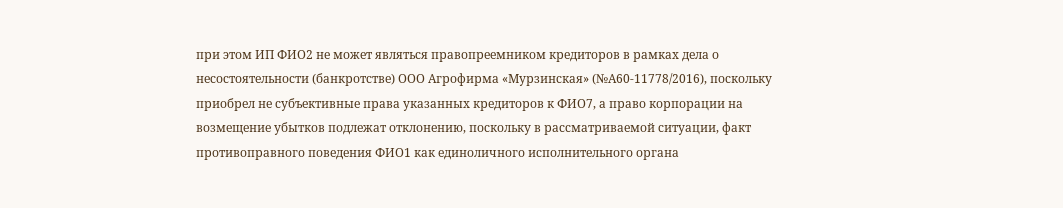при этом ИП ФИО2 не может являться правопреемником кредиторов в рамках дела о несостоятельности (банкротстве) ООО Агрофирма «Мурзинская» (№А60-11778/2016), поскольку приобрел не субъективные права указанных кредиторов к ФИО7, а право корпорации на возмещение убытков подлежат отклонению, поскольку в рассматриваемой ситуации, факт противоправного поведения ФИО1 как единоличного исполнительного органа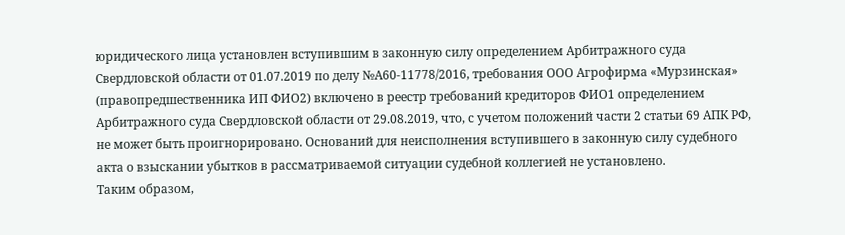юридического лица установлен вступившим в законную силу определением Арбитражного суда Свердловской области от 01.07.2019 по делу №А60-11778/2016, требования ООО Агрофирма «Мурзинская» (правопредшественника ИП ФИО2) включено в реестр требований кредиторов ФИО1 определением Арбитражного суда Свердловской области от 29.08.2019, что, с учетом положений части 2 статьи 69 АПК РФ, не может быть проигнорировано. Оснований для неисполнения вступившего в законную силу судебного акта о взыскании убытков в рассматриваемой ситуации судебной коллегией не установлено.
Таким образом,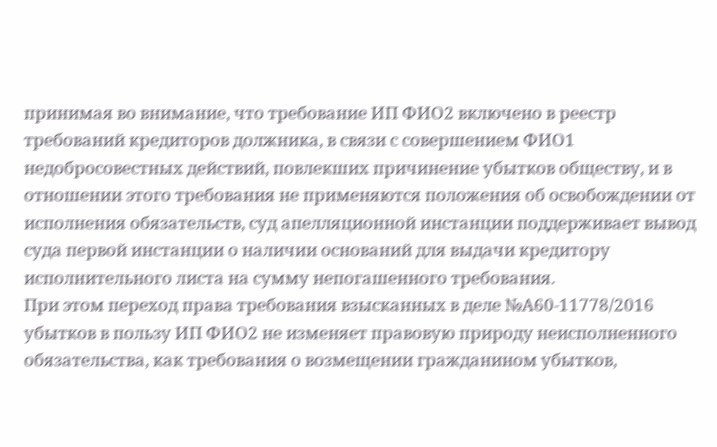принимая во внимание, что требование ИП ФИО2 включено в реестр требований кредиторов должника, в связи с совершением ФИО1 недобросовестных действий, повлекших причинение убытков обществу, и в отношении этого требования не применяются положения об освобождении от исполнения обязательств, суд апелляционной инстанции поддерживает вывод суда первой инстанции о наличии оснований для выдачи кредитору исполнительного листа на сумму непогашенного требования.
При этом переход права требования взысканных в деле №А60-11778/2016 убытков в пользу ИП ФИО2 не изменяет правовую природу неисполненного обязательства, как требования о возмещении гражданином убытков,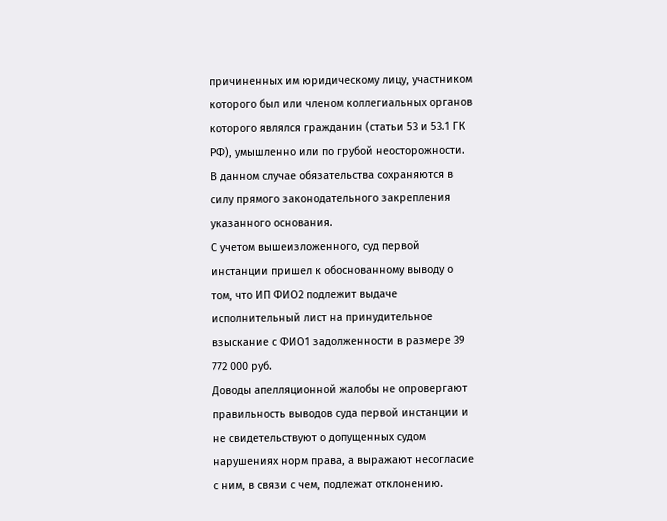причиненных им юридическому лицу, участником которого был или членом коллегиальных органов которого являлся гражданин (статьи 53 и 53.1 ГК РФ), умышленно или по грубой неосторожности.
В данном случае обязательства сохраняются в силу прямого законодательного закрепления указанного основания.
С учетом вышеизложенного, суд первой инстанции пришел к обоснованному выводу о том, что ИП ФИО2 подлежит выдаче исполнительный лист на принудительное взыскание с ФИО1 задолженности в размере 39 772 000 руб.
Доводы апелляционной жалобы не опровергают правильность выводов суда первой инстанции и не свидетельствуют о допущенных судом нарушениях норм права, а выражают несогласие с ним, в связи с чем, подлежат отклонению.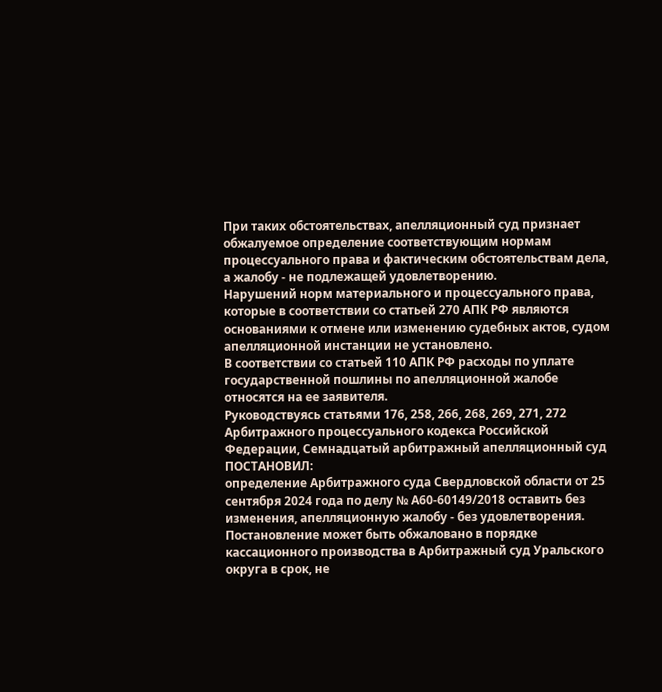При таких обстоятельствах, апелляционный суд признает обжалуемое определение соответствующим нормам процессуального права и фактическим обстоятельствам дела, а жалобу - не подлежащей удовлетворению.
Нарушений норм материального и процессуального права, которые в соответствии со статьей 270 АПК РФ являются основаниями к отмене или изменению судебных актов, судом апелляционной инстанции не установлено.
В соответствии со статьей 110 АПК РФ расходы по уплате государственной пошлины по апелляционной жалобе относятся на ее заявителя.
Руководствуясь статьями 176, 258, 266, 268, 269, 271, 272 Арбитражного процессуального кодекса Российской Федерации, Семнадцатый арбитражный апелляционный суд
ПОСТАНОВИЛ:
определение Арбитражного суда Свердловской области от 25 сентября 2024 года по делу № А60-60149/2018 оставить без изменения, апелляционную жалобу - без удовлетворения.
Постановление может быть обжаловано в порядке кассационного производства в Арбитражный суд Уральского округа в срок, не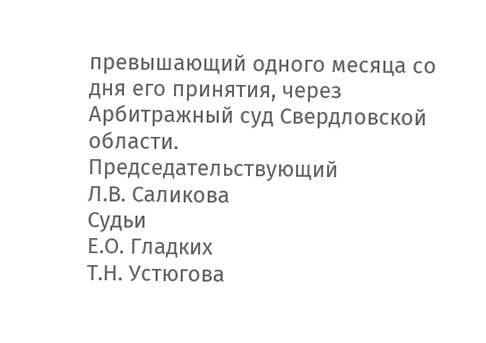превышающий одного месяца со дня его принятия, через Арбитражный суд Свердловской области.
Председательствующий
Л.В. Саликова
Судьи
Е.О. Гладких
Т.Н. Устюгова